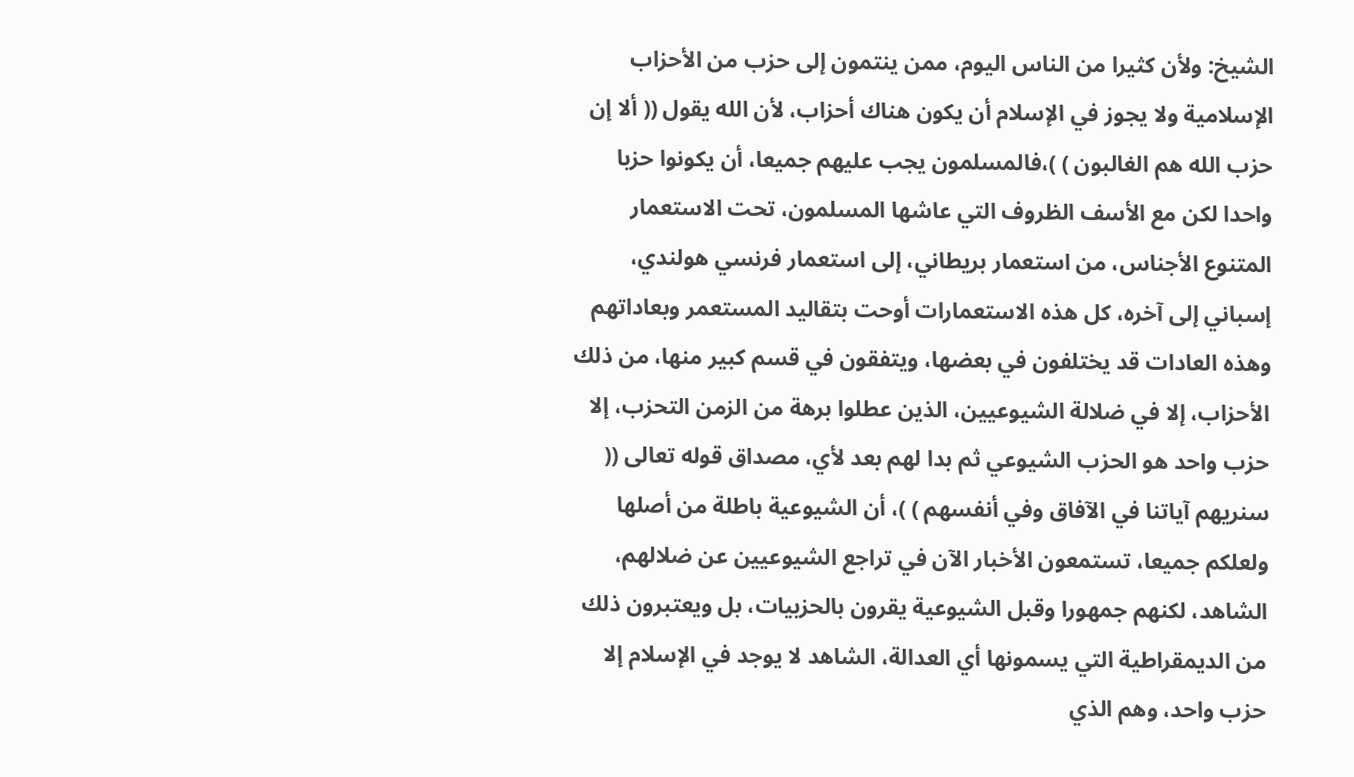الشيخ: ولأن كثيرا من الناس اليوم، ممن ينتمون إلى حزب من الأحزاب الإسلامية ولا يجوز في الإسلام أن يكون هناك أحزاب، لأن الله يقول (( ألا إن حزب الله هم الغالبون ) )،فالمسلمون يجب عليهم جميعا، أن يكونوا حزبا واحدا لكن مع الأسف الظروف التي عاشها المسلمون، تحت الاستعمار المتنوع الأجناس، من استعمار بريطاني، إلى استعمار فرنسي هولندي، إسباني إلى آخره، كل هذه الاستعمارات أوحت بتقاليد المستعمر وبعاداتهم وهذه العادات قد يختلفون في بعضها، ويتفقون في قسم كبير منها، من ذلك الأحزاب، إلا في ضلالة الشيوعيين، الذين عطلوا برهة من الزمن التحزب، إلا حزب واحد هو الحزب الشيوعي ثم بدا لهم بعد لأي، مصداق قوله تعالى (( سنريهم آياتنا في الآفاق وفي أنفسهم ) )، أن الشيوعية باطلة من أصلها ولعلكم جميعا، تستمعون الأخبار الآن في تراجع الشيوعيين عن ضلالهم، الشاهد، لكنهم جمهورا وقبل الشيوعية يقرون بالحزبيات، بل ويعتبرون ذلك من الديمقراطية التي يسمونها أي العدالة، الشاهد لا يوجد في الإسلام إلا حزب واحد، وهم الذي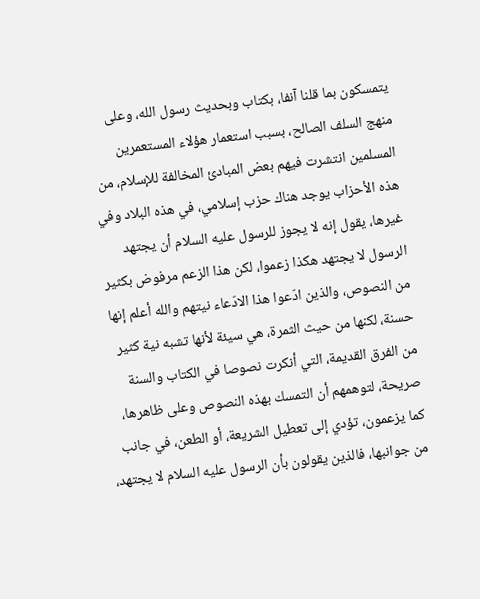يتمسكون بما قلنا آنفا، بكتاب وبحديث رسول الله، وعلى منهج السلف الصالح، بسبب استعمار هؤلاء المستعمرين المسلمين انتشرت فيهم بعض المبادئ المخالفة للإسلام، من هذه الأحزاب يوجد هناك حزب إسلامي، في هذه البلاد وفي غيرها، يقول إنه لا يجوز للرسول عليه السلام أن يجتهد الرسول لا يجتهد هكذا زعموا، لكن هذا الزعم مرفوض بكثير من النصوص، والذين ادّعوا هذا الادّعاء نيتهم والله أعلم إنها حسنة، لكنها من حيث الثمرة، هي سيئة لأنها تشبه نية كثير من الفرق القديمة، التي أنكرت نصوصا في الكتاب والسنة صريحة، لتوهمهم أن التمسك بهذه النصوص وعلى ظاهرها، كما يزعمون، تؤدي إلى تعطيل الشريعة، أو الطعن، في جانب من جوانبها، فالذين يقولون بأن الرسول عليه السلام لا يجتهد،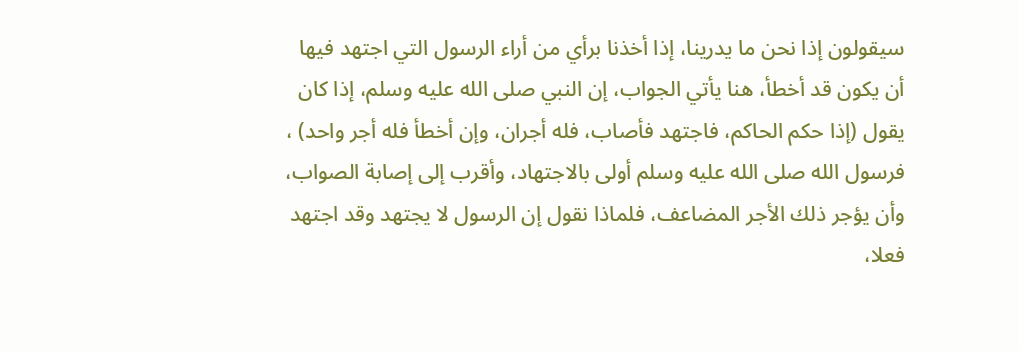سيقولون إذا نحن ما يدرينا، إذا أخذنا برأي من أراء الرسول التي اجتهد فيها أن يكون قد أخطأ، هنا يأتي الجواب، إن النبي صلى الله عليه وسلم، إذا كان يقول (إذا حكم الحاكم، فاجتهد فأصاب، فله أجران، وإن أخطأ فله أجر واحد) ، فرسول الله صلى الله عليه وسلم أولى بالاجتهاد، وأقرب إلى إصابة الصواب، وأن يؤجر ذلك الأجر المضاعف، فلماذا نقول إن الرسول لا يجتهد وقد اجتهد فعلا،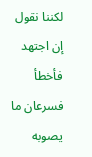لكننا نقول إن اجتهد فأخطأ فسرعان ما يصوبه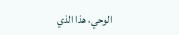الوحي، هذا الذي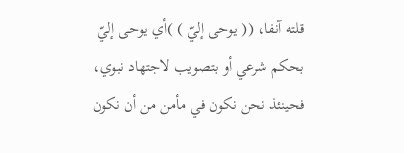قلته آنفا، (( يوحى إليّ ) )أي يوحى إليّ بحكم شرعي أو بتصويب لاجتهاد نبوي، فحينئذ نحن نكون في مأمن من أن نكون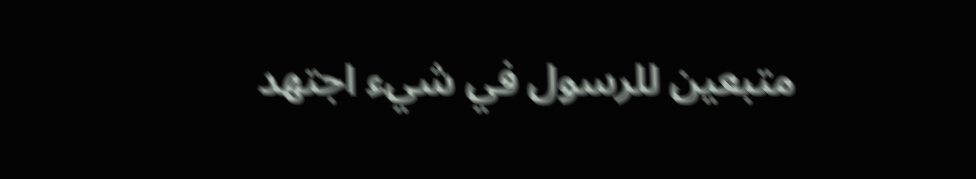متبعين للرسول في شيء اجتهد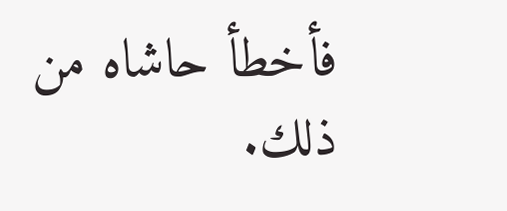فأخطأ حاشاه من ذلك.